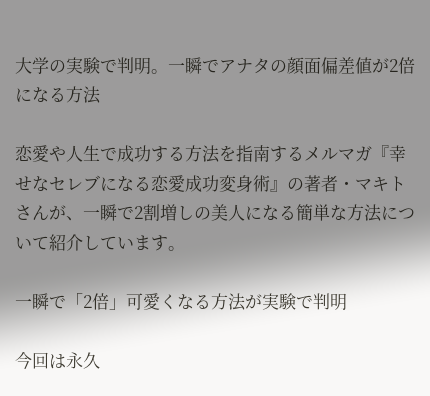大学の実験で判明。一瞬でアナタの顔面偏差値が2倍になる方法

恋愛や人生で成功する方法を指南するメルマガ『幸せなセレブになる恋愛成功変身術』の著者・マキトさんが、一瞬で2割増しの美人になる簡単な方法について紹介しています。

一瞬で「2倍」可愛くなる方法が実験で判明

今回は永久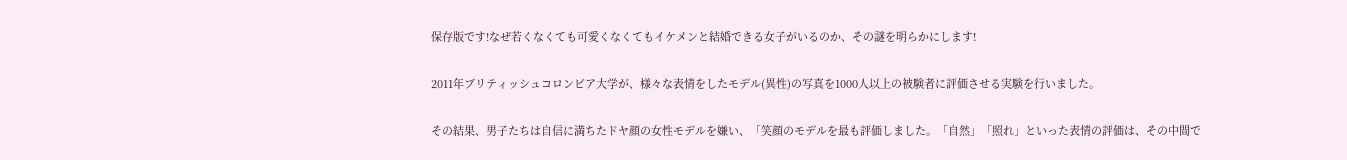保存版です!なぜ若くなくても可愛くなくてもイケメンと結婚できる女子がいるのか、その謎を明らかにします!

2011年ブリティッシュコロンビア大学が、様々な表情をしたモデル(異性)の写真を1000人以上の被験者に評価させる実験を行いました。

その結果、男子たちは自信に満ちたドヤ顔の女性モデルを嫌い、「笑顔のモデルを最も評価しました。「自然」「照れ」といった表情の評価は、その中間で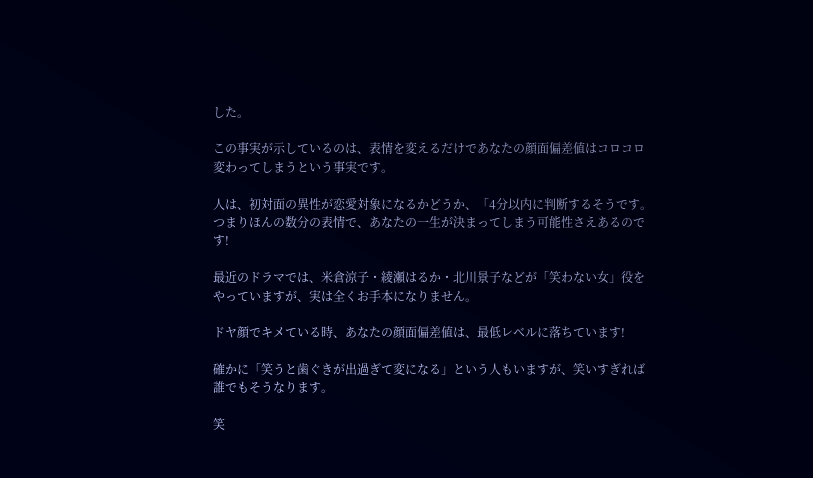した。

この事実が示しているのは、表情を変えるだけであなたの顔面偏差値はコロコロ変わってしまうという事実です。

人は、初対面の異性が恋愛対象になるかどうか、「4分以内に判断するそうです。つまりほんの数分の表情で、あなたの一生が決まってしまう可能性さえあるのです!

最近のドラマでは、米倉涼子・綾瀬はるか・北川景子などが「笑わない女」役をやっていますが、実は全くお手本になりません。

ドヤ顔でキメている時、あなたの顔面偏差値は、最低レベルに落ちています!

確かに「笑うと歯ぐきが出過ぎて変になる」という人もいますが、笑いすぎれば誰でもそうなります。

笑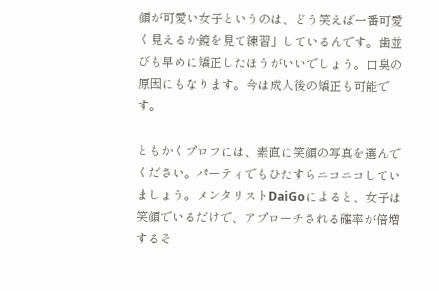顔が可愛い女子というのは、どう笑えば一番可愛く見えるか鏡を見て練習」しているんです。歯並びも早めに矯正したほうがいいでしょう。口臭の原因にもなります。今は成人後の矯正も可能です。

ともかくプロフには、素直に笑顔の写真を選んでください。パーティでもひたすらニコニコしていましょう。メンタリストDaiGoによると、女子は笑顔でいるだけで、アプローチされる確率が倍増するそ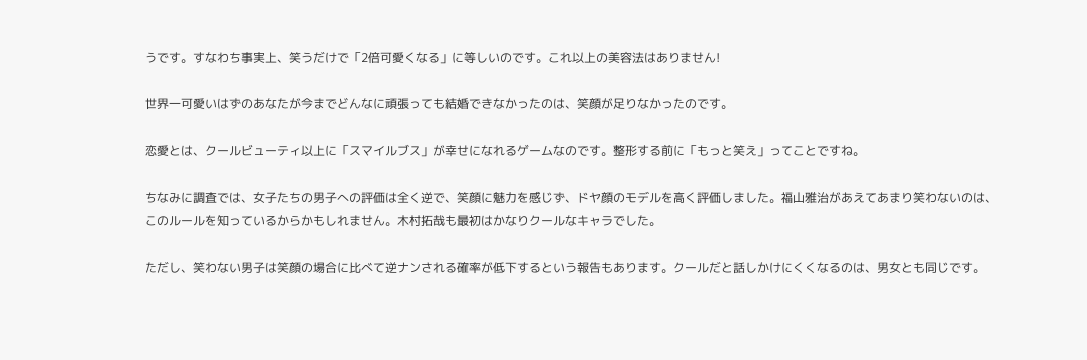うです。すなわち事実上、笑うだけで「2倍可愛くなる」に等しいのです。これ以上の美容法はありません!

世界一可愛いはずのあなたが今までどんなに頑張っても結婚できなかったのは、笑顔が足りなかったのです。

恋愛とは、クールビューティ以上に「スマイルブス」が幸せになれるゲームなのです。整形する前に「もっと笑え」ってことですね。

ちなみに調査では、女子たちの男子への評価は全く逆で、笑顔に魅力を感じず、ドヤ顔のモデルを高く評価しました。福山雅治があえてあまり笑わないのは、このルールを知っているからかもしれません。木村拓哉も最初はかなりクールなキャラでした。

ただし、笑わない男子は笑顔の場合に比べて逆ナンされる確率が低下するという報告もあります。クールだと話しかけにくくなるのは、男女とも同じです。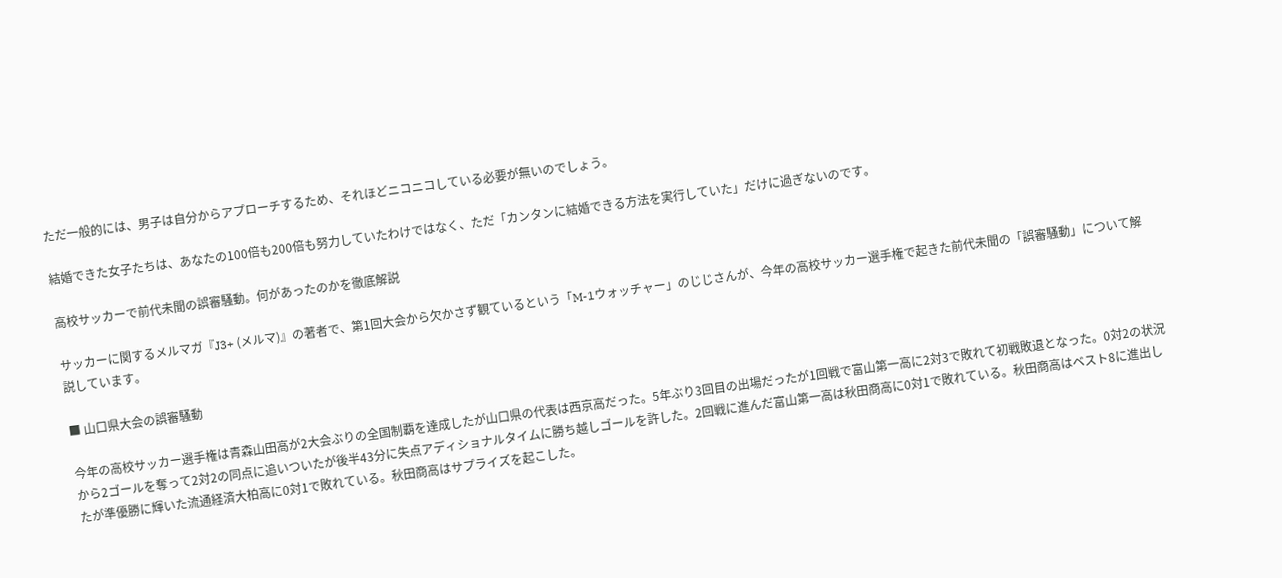ただ一般的には、男子は自分からアプローチするため、それほどニコニコしている必要が無いのでしょう。

結婚できた女子たちは、あなたの100倍も200倍も努力していたわけではなく、ただ「カンタンに結婚できる方法を実行していた」だけに過ぎないのです。

高校サッカーで前代未聞の誤審騒動。何があったのかを徹底解説

サッカーに関するメルマガ『J3+ (メルマ)』の著者で、第1回大会から欠かさず観ているという「M-1ウォッチャー」のじじさんが、今年の高校サッカー選手権で起きた前代未聞の「誤審騒動」について解説しています。

■ 山口県大会の誤審騒動

今年の高校サッカー選手権は青森山田高が2大会ぶりの全国制覇を達成したが山口県の代表は西京高だった。5年ぶり3回目の出場だったが1回戦で富山第一高に2対3で敗れて初戦敗退となった。0対2の状況から2ゴールを奪って2対2の同点に追いついたが後半43分に失点アディショナルタイムに勝ち越しゴールを許した。2回戦に進んだ富山第一高は秋田商高に0対1で敗れている。秋田商高はベスト8に進出したが準優勝に輝いた流通経済大柏高に0対1で敗れている。秋田商高はサプライズを起こした。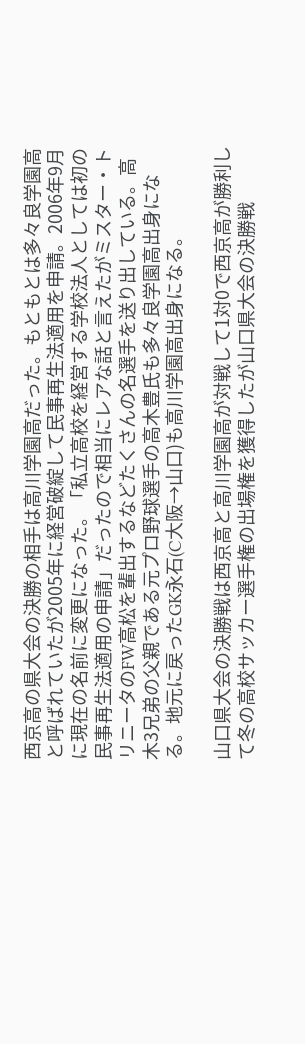西京高の県大会の決勝の相手は高川学園高だった。もともとは多々良学園高と呼ばれていたが2005年に経営破綻して民事再生法適用を申請。2006年9月に現在の名前に変更になった。「私立高校を経営する学校法人としては初の民事再生法適用の申請」だったので相当にレアな話と言えたがミスター・トリニータのFW高松を輩出するなどたくさんの名選手を送り出している。高木3兄弟の父親である元プロ野球選手の高木豊氏も多々良学園高出身になる。地元に戻ったGK永石(C大阪→山口)も高川学園高出身になる。

山口県大会の決勝戦は西京高と高川学園高が対戦して1対0で西京高が勝利して冬の高校サッカー選手権の出場権を獲得したが山口県大会の決勝戦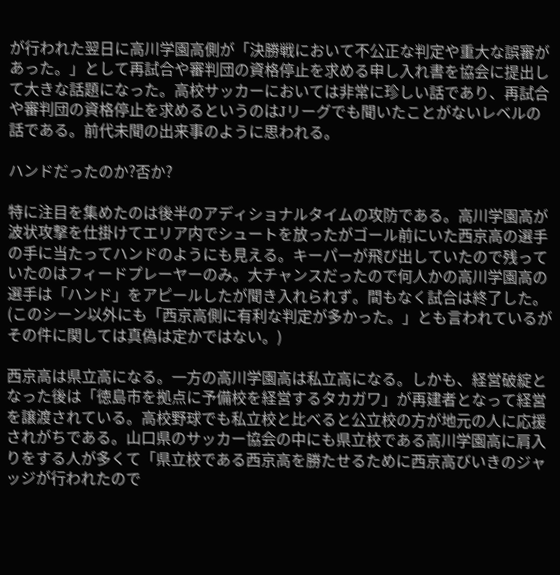が行われた翌日に高川学園高側が「決勝戦において不公正な判定や重大な誤審があった。」として再試合や審判団の資格停止を求める申し入れ書を協会に提出して大きな話題になった。高校サッカーにおいては非常に珍しい話であり、再試合や審判団の資格停止を求めるというのはJリーグでも聞いたことがないレベルの話である。前代未聞の出来事のように思われる。

ハンドだったのか?否か?

特に注目を集めたのは後半のアディショナルタイムの攻防である。高川学園高が波状攻撃を仕掛けてエリア内でシュートを放ったがゴール前にいた西京高の選手の手に当たってハンドのようにも見える。キーパーが飛び出していたので残っていたのはフィードプレーヤーのみ。大チャンスだったので何人かの高川学園高の選手は「ハンド」をアピールしたが聞き入れられず。間もなく試合は終了した。(このシーン以外にも「西京高側に有利な判定が多かった。」とも言われているがその件に関しては真偽は定かではない。)

西京高は県立高になる。一方の高川学園高は私立高になる。しかも、経営破綻となった後は「徳島市を拠点に予備校を経営するタカガワ」が再建者となって経営を譲渡されている。高校野球でも私立校と比べると公立校の方が地元の人に応援されがちである。山口県のサッカー協会の中にも県立校である高川学園高に肩入りをする人が多くて「県立校である西京高を勝たせるために西京高びいきのジャッジが行われたので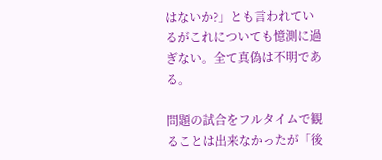はないか?」とも言われているがこれについても憶測に過ぎない。全て真偽は不明である。

問題の試合をフルタイムで観ることは出来なかったが「後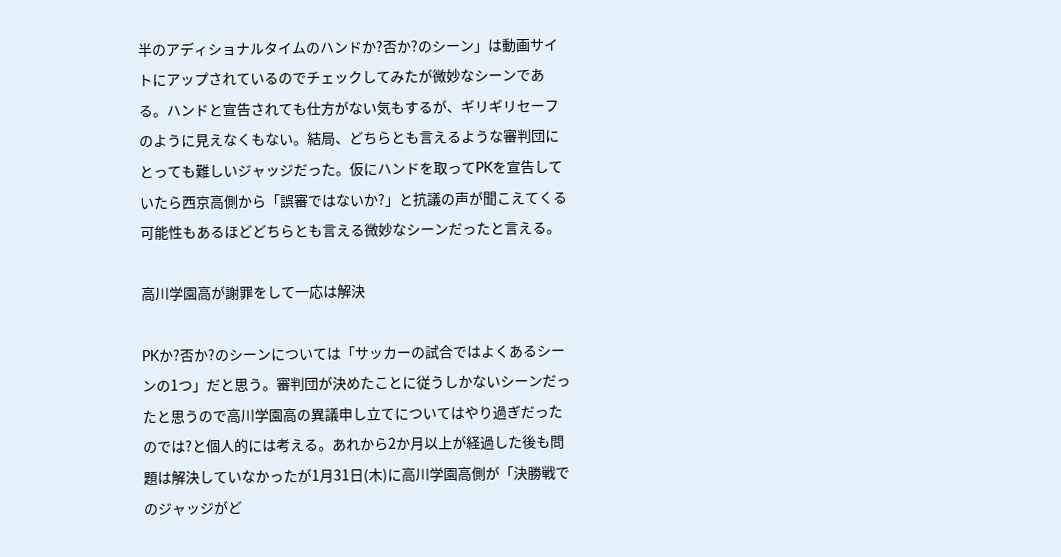半のアディショナルタイムのハンドか?否か?のシーン」は動画サイトにアップされているのでチェックしてみたが微妙なシーンである。ハンドと宣告されても仕方がない気もするが、ギリギリセーフのように見えなくもない。結局、どちらとも言えるような審判団にとっても難しいジャッジだった。仮にハンドを取ってPKを宣告していたら西京高側から「誤審ではないか?」と抗議の声が聞こえてくる可能性もあるほどどちらとも言える微妙なシーンだったと言える。

高川学園高が謝罪をして一応は解決

PKか?否か?のシーンについては「サッカーの試合ではよくあるシーンの1つ」だと思う。審判団が決めたことに従うしかないシーンだったと思うので高川学園高の異議申し立てについてはやり過ぎだったのでは?と個人的には考える。あれから2か月以上が経過した後も問題は解決していなかったが1月31日(木)に高川学園高側が「決勝戦でのジャッジがど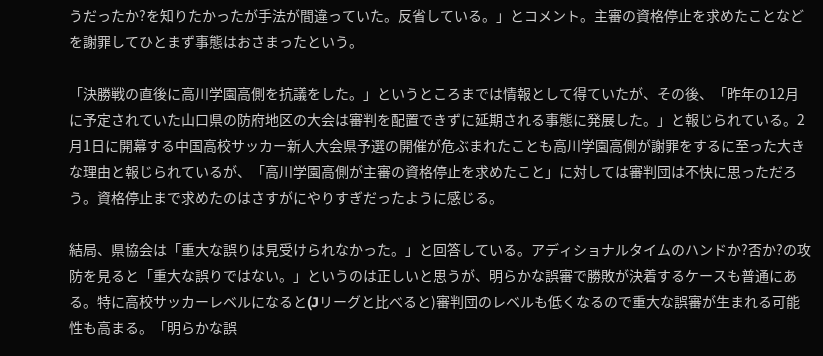うだったか?を知りたかったが手法が間違っていた。反省している。」とコメント。主審の資格停止を求めたことなどを謝罪してひとまず事態はおさまったという。

「決勝戦の直後に高川学園高側を抗議をした。」というところまでは情報として得ていたが、その後、「昨年の12月に予定されていた山口県の防府地区の大会は審判を配置できずに延期される事態に発展した。」と報じられている。2月1日に開幕する中国高校サッカー新人大会県予選の開催が危ぶまれたことも高川学園高側が謝罪をするに至った大きな理由と報じられているが、「高川学園高側が主審の資格停止を求めたこと」に対しては審判団は不快に思っただろう。資格停止まで求めたのはさすがにやりすぎだったように感じる。

結局、県協会は「重大な誤りは見受けられなかった。」と回答している。アディショナルタイムのハンドか?否か?の攻防を見ると「重大な誤りではない。」というのは正しいと思うが、明らかな誤審で勝敗が決着するケースも普通にある。特に高校サッカーレベルになると(Jリーグと比べると)審判団のレベルも低くなるので重大な誤審が生まれる可能性も高まる。「明らかな誤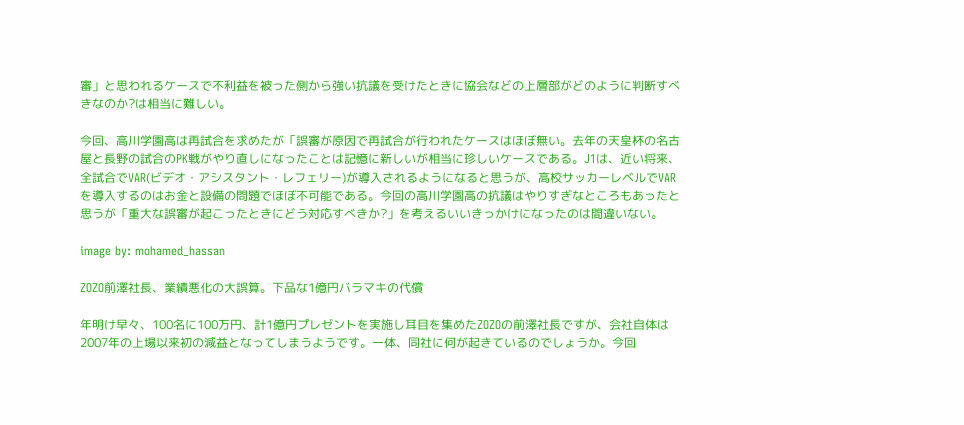審」と思われるケースで不利益を被った側から強い抗議を受けたときに協会などの上層部がどのように判断すべきなのか?は相当に難しい。

今回、高川学園高は再試合を求めたが「誤審が原因で再試合が行われたケースはほぼ無い。去年の天皇杯の名古屋と長野の試合のPK戦がやり直しになったことは記憶に新しいが相当に珍しいケースである。J1は、近い将来、全試合でVAR(ビデオ・アシスタント・レフェリー)が導入されるようになると思うが、高校サッカーレベルでVARを導入するのはお金と設備の問題でほぼ不可能である。今回の高川学園高の抗議はやりすぎなところもあったと思うが「重大な誤審が起こったときにどう対応すべきか?」を考えるいいきっかけになったのは間違いない。

image by: mohamed_hassan

ZOZO前澤社長、業績悪化の大誤算。下品な1億円バラマキの代償

年明け早々、100名に100万円、計1億円プレゼントを実施し耳目を集めたZOZOの前澤社長ですが、会社自体は2007年の上場以来初の減益となってしまうようです。一体、同社に何が起きているのでしょうか。今回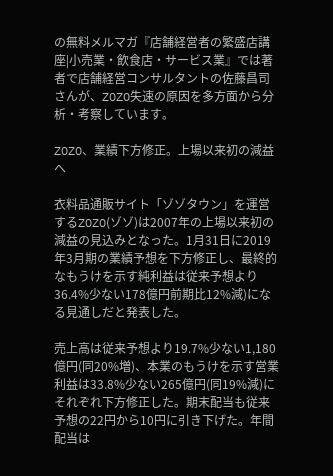の無料メルマガ『店舗経営者の繁盛店講座|小売業・飲食店・サービス業』では著者で店舗経営コンサルタントの佐藤昌司さんが、ZOZO失速の原因を多方面から分析・考察しています。

ZOZO、業績下方修正。上場以来初の減益へ

衣料品通販サイト「ゾゾタウン」を運営するZOZO(ゾゾ)は2007年の上場以来初の減益の見込みとなった。1月31日に2019年3月期の業績予想を下方修正し、最終的なもうけを示す純利益は従来予想より36.4%少ない178億円前期比12%減)になる見通しだと発表した。

売上高は従来予想より19.7%少ない1,180億円(同20%増)、本業のもうけを示す営業利益は33.8%少ない265億円(同19%減)にそれぞれ下方修正した。期末配当も従来予想の22円から10円に引き下げた。年間配当は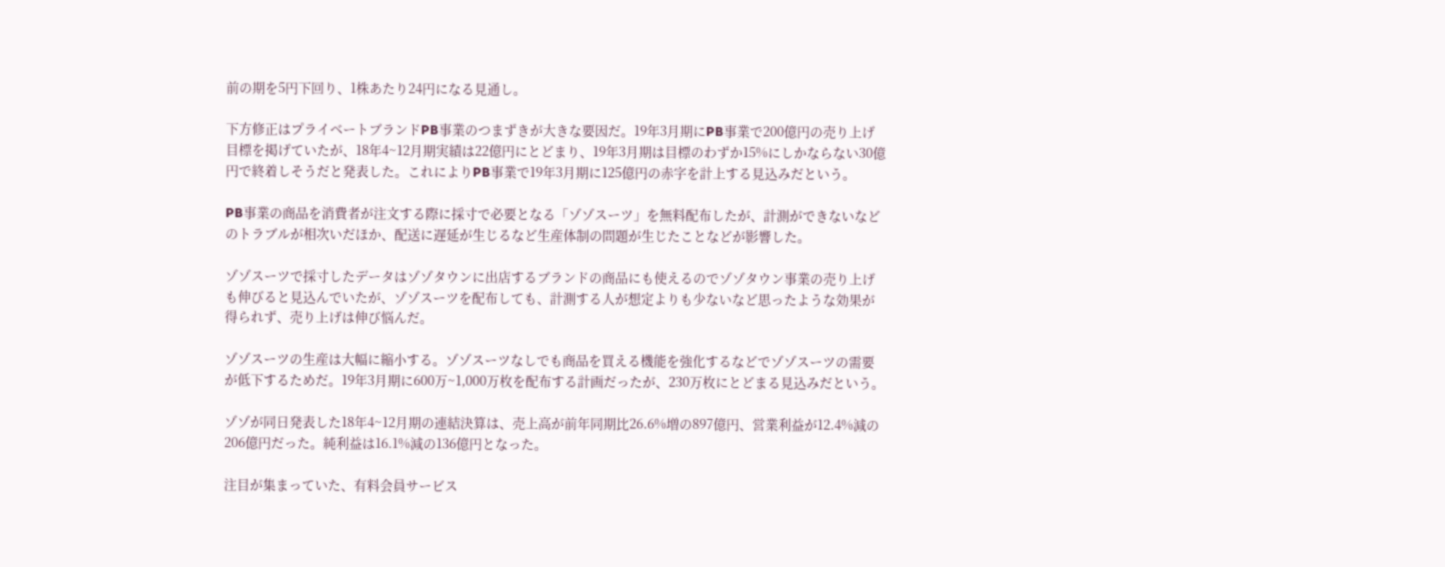前の期を5円下回り、1株あたり24円になる見通し。

下方修正はプライベートブランドPB事業のつまずきが大きな要因だ。19年3月期にPB事業で200億円の売り上げ目標を掲げていたが、18年4~12月期実績は22億円にとどまり、19年3月期は目標のわずか15%にしかならない30億円で終着しそうだと発表した。これによりPB事業で19年3月期に125億円の赤字を計上する見込みだという。

PB事業の商品を消費者が注文する際に採寸で必要となる「ゾゾスーツ」を無料配布したが、計測ができないなどのトラブルが相次いだほか、配送に遅延が生じるなど生産体制の問題が生じたことなどが影響した。

ゾゾスーツで採寸したデータはゾゾタウンに出店するブランドの商品にも使えるのでゾゾタウン事業の売り上げも伸びると見込んでいたが、ゾゾスーツを配布しても、計測する人が想定よりも少ないなど思ったような効果が得られず、売り上げは伸び悩んだ。

ゾゾスーツの生産は大幅に縮小する。ゾゾスーツなしでも商品を買える機能を強化するなどでゾゾスーツの需要が低下するためだ。19年3月期に600万~1,000万枚を配布する計画だったが、230万枚にとどまる見込みだという。

ゾゾが同日発表した18年4~12月期の連結決算は、売上高が前年同期比26.6%増の897億円、営業利益が12.4%減の206億円だった。純利益は16.1%減の136億円となった。

注目が集まっていた、有料会員サービス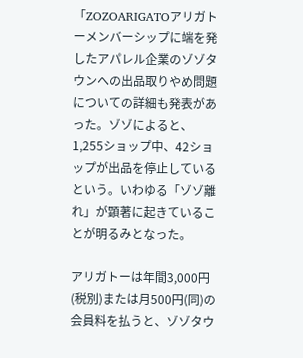「ZOZOARIGATOアリガトーメンバーシップに端を発したアパレル企業のゾゾタウンへの出品取りやめ問題についての詳細も発表があった。ゾゾによると、1,255ショップ中、42ショップが出品を停止しているという。いわゆる「ゾゾ離れ」が顕著に起きていることが明るみとなった。

アリガトーは年間3,000円(税別)または月500円(同)の会員料を払うと、ゾゾタウ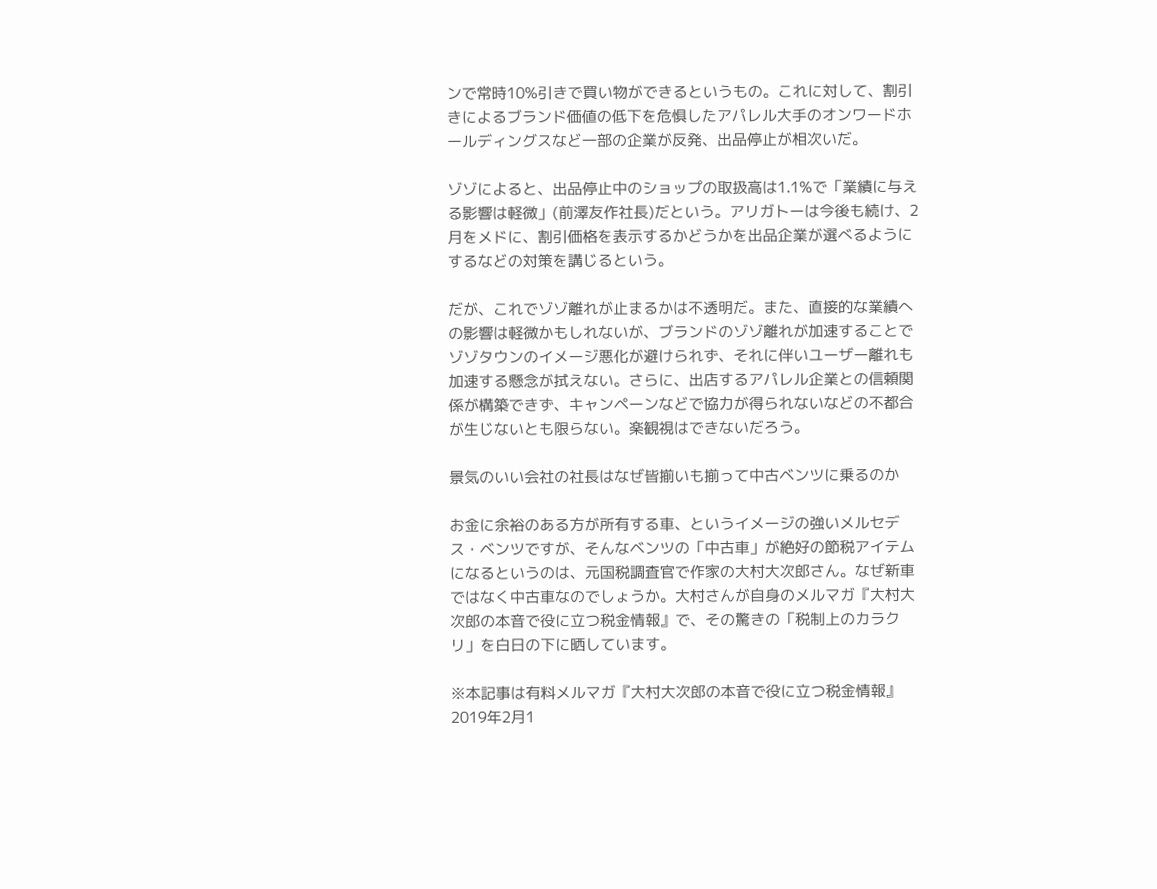ンで常時10%引きで買い物ができるというもの。これに対して、割引きによるブランド価値の低下を危惧したアパレル大手のオンワードホールディングスなど一部の企業が反発、出品停止が相次いだ。

ゾゾによると、出品停止中のショップの取扱高は1.1%で「業績に与える影響は軽微」(前澤友作社長)だという。アリガトーは今後も続け、2月をメドに、割引価格を表示するかどうかを出品企業が選べるようにするなどの対策を講じるという。

だが、これでゾゾ離れが止まるかは不透明だ。また、直接的な業績への影響は軽微かもしれないが、ブランドのゾゾ離れが加速することでゾゾタウンのイメージ悪化が避けられず、それに伴いユーザー離れも加速する懸念が拭えない。さらに、出店するアパレル企業との信頼関係が構築できず、キャンペーンなどで協力が得られないなどの不都合が生じないとも限らない。楽観視はできないだろう。

景気のいい会社の社長はなぜ皆揃いも揃って中古ベンツに乗るのか

お金に余裕のある方が所有する車、というイメージの強いメルセデス・ベンツですが、そんなベンツの「中古車」が絶好の節税アイテムになるというのは、元国税調査官で作家の大村大次郎さん。なぜ新車ではなく中古車なのでしょうか。大村さんが自身のメルマガ『大村大次郎の本音で役に立つ税金情報』で、その驚きの「税制上のカラクリ」を白日の下に晒しています。

※本記事は有料メルマガ『大村大次郎の本音で役に立つ税金情報』2019年2月1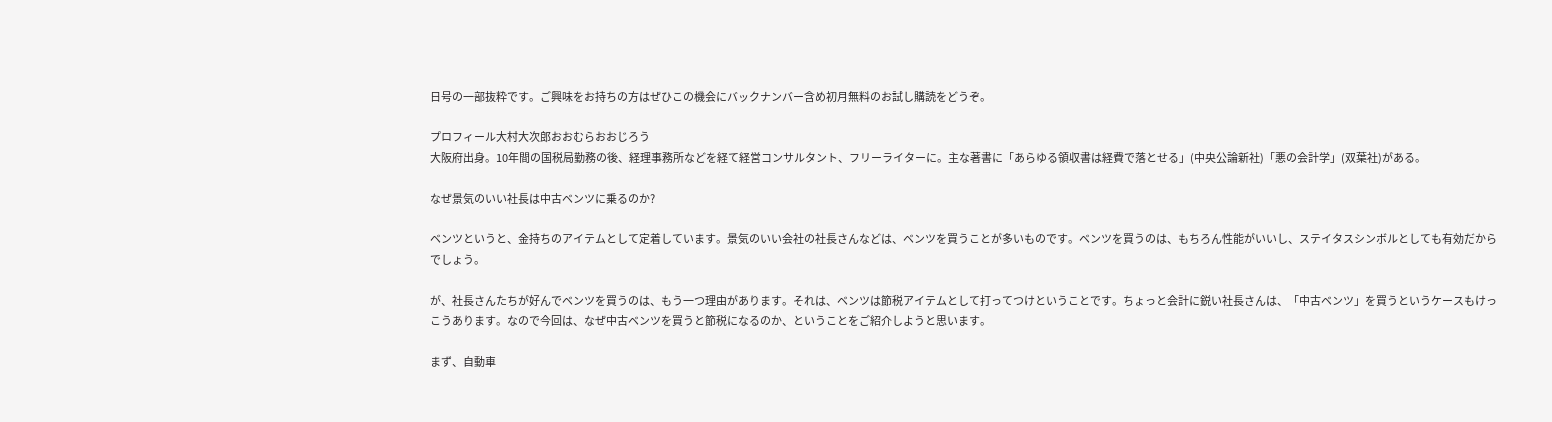日号の一部抜粋です。ご興味をお持ちの方はぜひこの機会にバックナンバー含め初月無料のお試し購読をどうぞ。

プロフィール大村大次郎おおむらおおじろう
大阪府出身。10年間の国税局勤務の後、経理事務所などを経て経営コンサルタント、フリーライターに。主な著書に「あらゆる領収書は経費で落とせる」(中央公論新社)「悪の会計学」(双葉社)がある。

なぜ景気のいい社長は中古ベンツに乗るのか?

ベンツというと、金持ちのアイテムとして定着しています。景気のいい会社の社長さんなどは、ベンツを買うことが多いものです。ベンツを買うのは、もちろん性能がいいし、ステイタスシンボルとしても有効だからでしょう。

が、社長さんたちが好んでベンツを買うのは、もう一つ理由があります。それは、ベンツは節税アイテムとして打ってつけということです。ちょっと会計に鋭い社長さんは、「中古ベンツ」を買うというケースもけっこうあります。なので今回は、なぜ中古ベンツを買うと節税になるのか、ということをご紹介しようと思います。

まず、自動車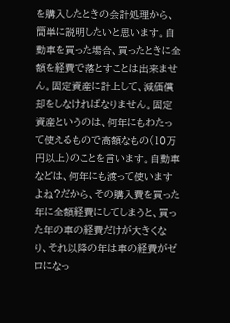を購入したときの会計処理から、簡単に説明したいと思います。自動車を買った場合、買ったときに全額を経費で落とすことは出来ません。固定資産に計上して、減価償却をしなければなりません。固定資産というのは、何年にもわたって使えるもので高額なもの(10万円以上)のことを言います。自動車などは、何年にも渡って使いますよね?だから、その購入費を買った年に全額経費にしてしまうと、買った年の車の経費だけが大きくなり、それ以降の年は車の経費がゼロになっ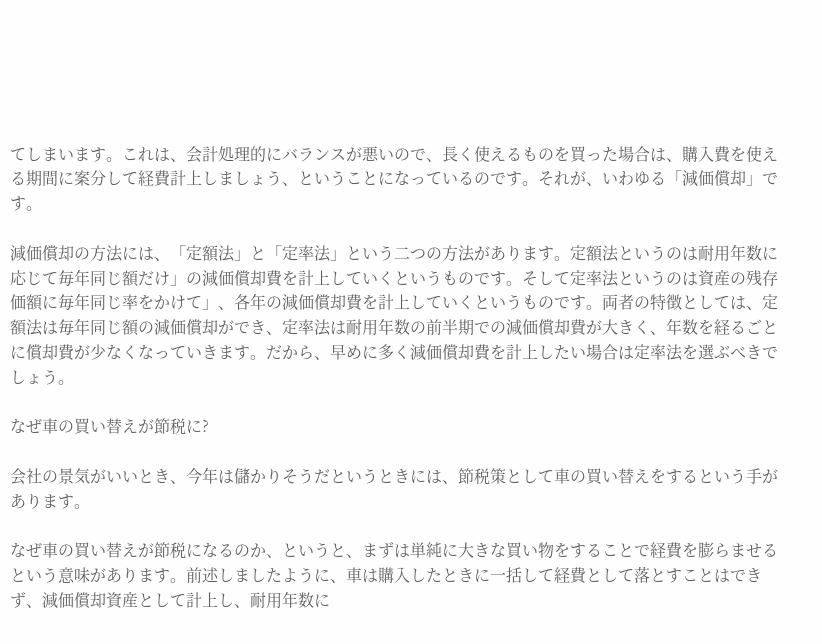てしまいます。これは、会計処理的にバランスが悪いので、長く使えるものを買った場合は、購入費を使える期間に案分して経費計上しましょう、ということになっているのです。それが、いわゆる「減価償却」です。

減価償却の方法には、「定額法」と「定率法」という二つの方法があります。定額法というのは耐用年数に応じて毎年同じ額だけ」の減価償却費を計上していくというものです。そして定率法というのは資産の残存価額に毎年同じ率をかけて」、各年の減価償却費を計上していくというものです。両者の特徴としては、定額法は毎年同じ額の減価償却ができ、定率法は耐用年数の前半期での減価償却費が大きく、年数を経るごとに償却費が少なくなっていきます。だから、早めに多く減価償却費を計上したい場合は定率法を選ぶべきでしょう。

なぜ車の買い替えが節税に?

会社の景気がいいとき、今年は儲かりそうだというときには、節税策として車の買い替えをするという手があります。

なぜ車の買い替えが節税になるのか、というと、まずは単純に大きな買い物をすることで経費を膨らませるという意味があります。前述しましたように、車は購入したときに一括して経費として落とすことはできず、減価償却資産として計上し、耐用年数に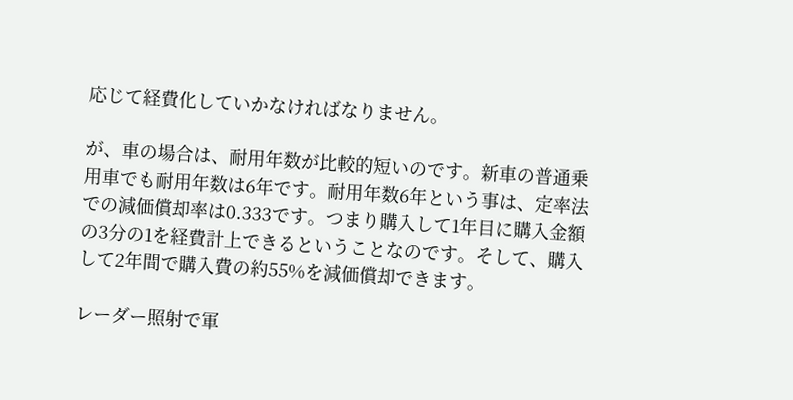応じて経費化していかなければなりません。

が、車の場合は、耐用年数が比較的短いのです。新車の普通乗用車でも耐用年数は6年です。耐用年数6年という事は、定率法での減価償却率は0.333です。つまり購入して1年目に購入金額の3分の1を経費計上できるということなのです。そして、購入して2年間で購入費の約55%を減価償却できます。

レーダー照射で軍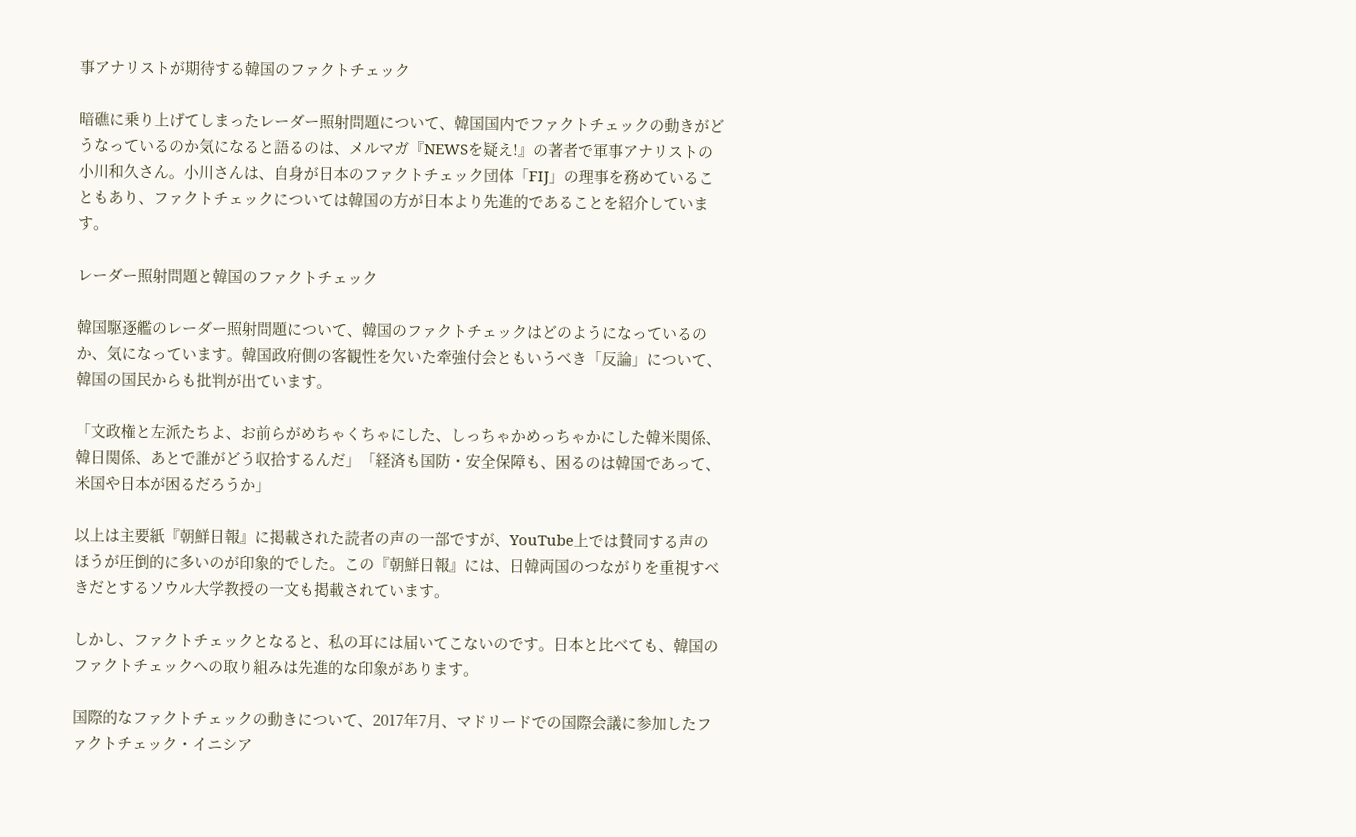事アナリストが期待する韓国のファクトチェック

暗礁に乗り上げてしまったレーダー照射問題について、韓国国内でファクトチェックの動きがどうなっているのか気になると語るのは、メルマガ『NEWSを疑え!』の著者で軍事アナリストの小川和久さん。小川さんは、自身が日本のファクトチェック団体「FIJ」の理事を務めていることもあり、ファクトチェックについては韓国の方が日本より先進的であることを紹介しています。

レーダー照射問題と韓国のファクトチェック

韓国駆逐艦のレーダー照射問題について、韓国のファクトチェックはどのようになっているのか、気になっています。韓国政府側の客観性を欠いた牽強付会ともいうべき「反論」について、韓国の国民からも批判が出ています。

「文政権と左派たちよ、お前らがめちゃくちゃにした、しっちゃかめっちゃかにした韓米関係、韓日関係、あとで誰がどう収拾するんだ」「経済も国防・安全保障も、困るのは韓国であって、米国や日本が困るだろうか」

以上は主要紙『朝鮮日報』に掲載された読者の声の一部ですが、YouTube上では賛同する声のほうが圧倒的に多いのが印象的でした。この『朝鮮日報』には、日韓両国のつながりを重視すべきだとするソウル大学教授の一文も掲載されています。

しかし、ファクトチェックとなると、私の耳には届いてこないのです。日本と比べても、韓国のファクトチェックへの取り組みは先進的な印象があります。

国際的なファクトチェックの動きについて、2017年7月、マドリードでの国際会議に参加したファクトチェック・イニシア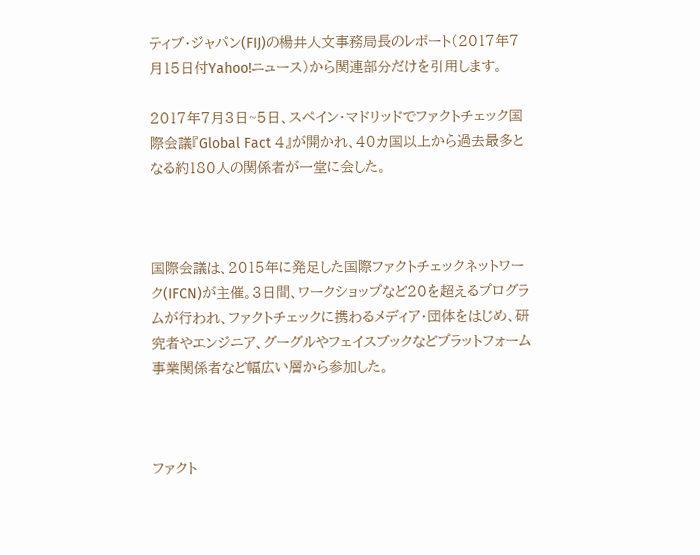ティブ・ジャパン(FIJ)の楊井人文事務局長のレポート(2017年7月15日付Yahoo!ニュース)から関連部分だけを引用します。

2017年7月3日~5日、スペイン・マドリッドでファクトチェック国際会議『Global Fact 4』が開かれ、40カ国以上から過去最多となる約180人の関係者が一堂に会した。



国際会議は、2015年に発足した国際ファクトチェックネットワーク(IFCN)が主催。3日間、ワークショップなど20を超えるプログラムが行われ、ファクトチェックに携わるメディア・団体をはじめ、研究者やエンジニア、グーグルやフェイスブックなどプラットフォーム事業関係者など幅広い層から参加した。



ファクト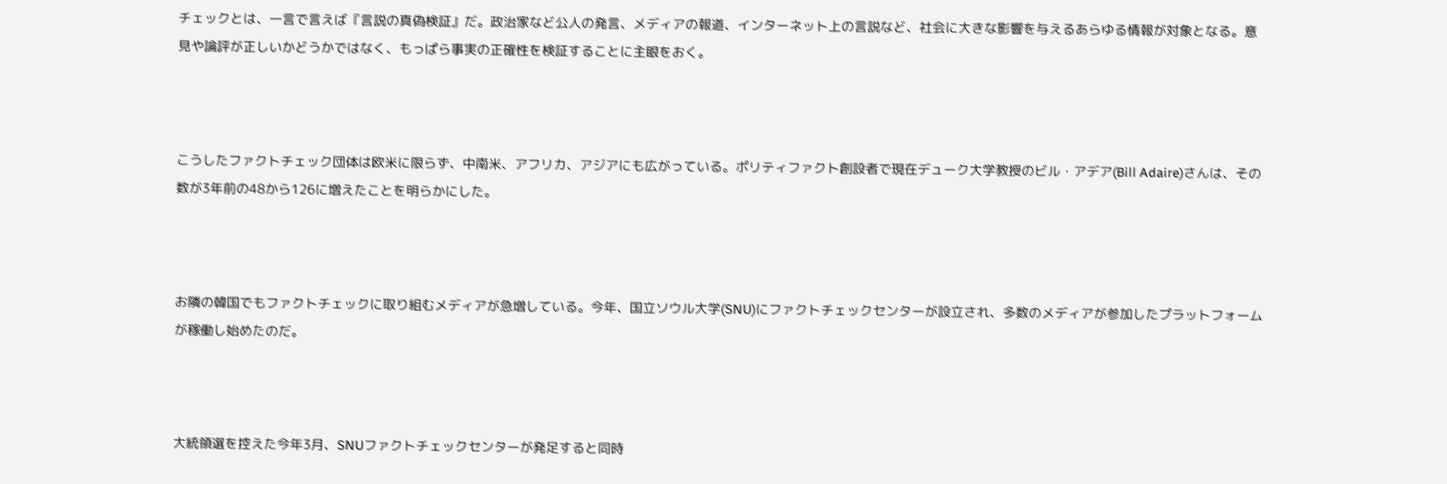チェックとは、一言で言えば『言説の真偽検証』だ。政治家など公人の発言、メディアの報道、インターネット上の言説など、社会に大きな影響を与えるあらゆる情報が対象となる。意見や論評が正しいかどうかではなく、もっぱら事実の正確性を検証することに主眼をおく。



こうしたファクトチェック団体は欧米に限らず、中南米、アフリカ、アジアにも広がっている。ポリティファクト創設者で現在デューク大学教授のビル・アデア(Bill Adaire)さんは、その数が3年前の48から126に増えたことを明らかにした。



お隣の韓国でもファクトチェックに取り組むメディアが急増している。今年、国立ソウル大学(SNU)にファクトチェックセンターが設立され、多数のメディアが参加したプラットフォームが稼働し始めたのだ。



大統領選を控えた今年3月、SNUファクトチェックセンターが発足すると同時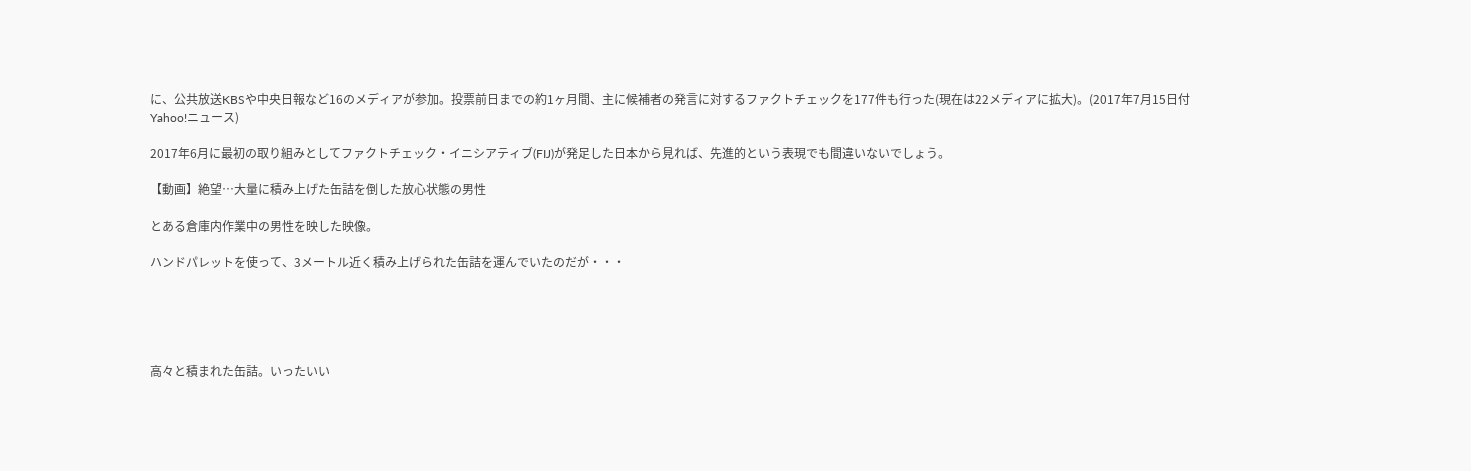に、公共放送KBSや中央日報など16のメディアが参加。投票前日までの約1ヶ月間、主に候補者の発言に対するファクトチェックを177件も行った(現在は22メディアに拡大)。(2017年7月15日付Yahoo!ニュース)

2017年6月に最初の取り組みとしてファクトチェック・イニシアティブ(FIJ)が発足した日本から見れば、先進的という表現でも間違いないでしょう。

【動画】絶望…大量に積み上げた缶詰を倒した放心状態の男性

とある倉庫内作業中の男性を映した映像。

ハンドパレットを使って、3メートル近く積み上げられた缶詰を運んでいたのだが・・・





高々と積まれた缶詰。いったいい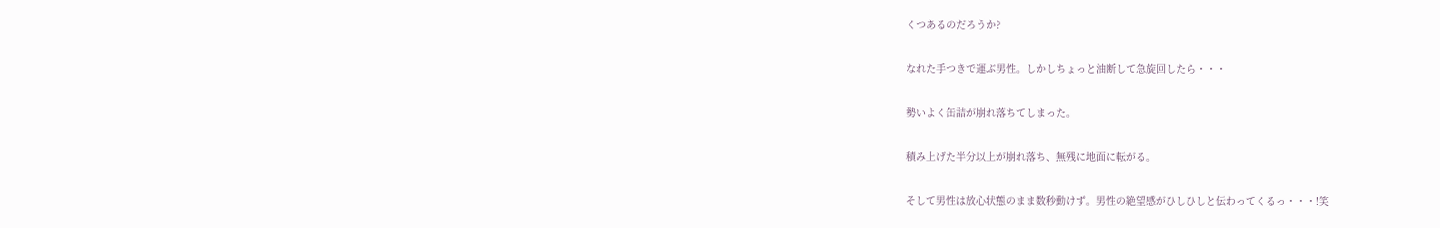くつあるのだろうか?

なれた手つきで運ぶ男性。しかしちょっと油断して急旋回したら・・・

勢いよく缶詰が崩れ落ちてしまった。

積み上げた半分以上が崩れ落ち、無残に地面に転がる。

そして男性は放心状態のまま数秒動けず。男性の絶望感がひしひしと伝わってくるっ・・・!笑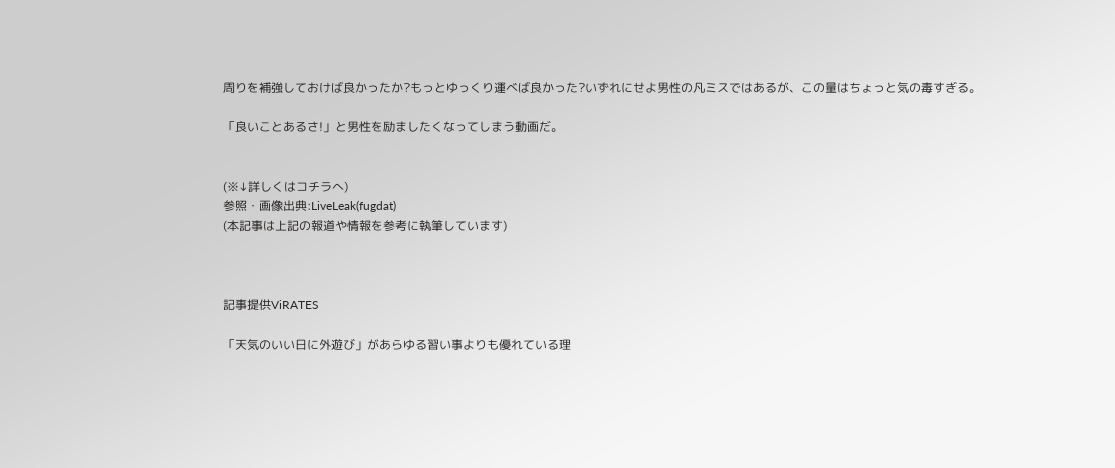周りを補強しておけば良かったか?もっとゆっくり運べば良かった?いずれにせよ男性の凡ミスではあるが、この量はちょっと気の毒すぎる。

「良いことあるさ!」と男性を励ましたくなってしまう動画だ。


(※↓詳しくはコチラへ)
参照・画像出典:LiveLeak(fugdat)
(本記事は上記の報道や情報を参考に執筆しています)



記事提供ViRATES

「天気のいい日に外遊び」があらゆる習い事よりも優れている理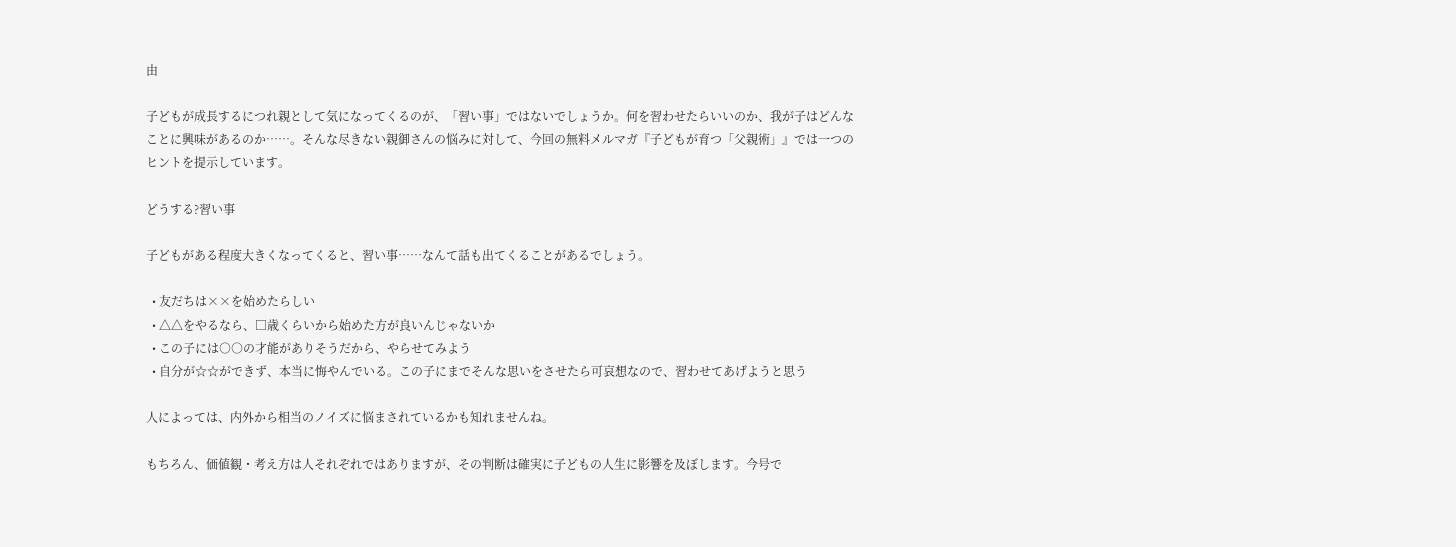由

子どもが成長するにつれ親として気になってくるのが、「習い事」ではないでしょうか。何を習わせたらいいのか、我が子はどんなことに興味があるのか……。そんな尽きない親御さんの悩みに対して、今回の無料メルマガ『子どもが育つ「父親術」』では一つのヒントを提示しています。

どうする?習い事

子どもがある程度大きくなってくると、習い事……なんて話も出てくることがあるでしょう。

  • 友だちは××を始めたらしい
  • △△をやるなら、□歳くらいから始めた方が良いんじゃないか
  • この子には○○の才能がありそうだから、やらせてみよう
  • 自分が☆☆ができず、本当に悔やんでいる。この子にまでそんな思いをさせたら可哀想なので、習わせてあげようと思う

人によっては、内外から相当のノイズに悩まされているかも知れませんね。

もちろん、価値観・考え方は人それぞれではありますが、その判断は確実に子どもの人生に影響を及ぼします。今号で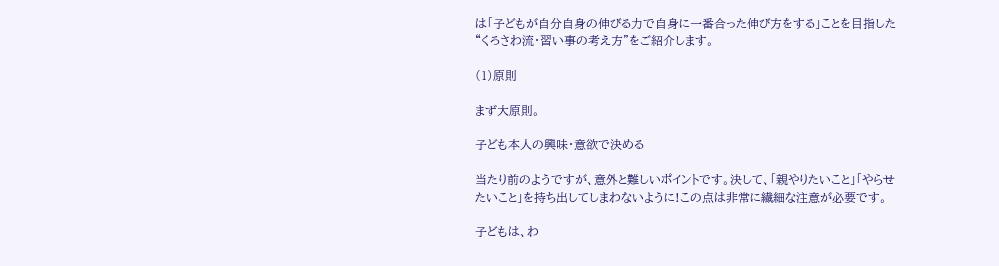は「子どもが自分自身の伸びる力で自身に一番合った伸び方をする」ことを目指した“くろさわ流・習い事の考え方”をご紹介します。

(1)原則

まず大原則。

子ども本人の興味・意欲で決める

当たり前のようですが、意外と難しいポイントです。決して、「親やりたいこと」「やらせたいこと」を持ち出してしまわないように!この点は非常に繊細な注意が必要です。

子どもは、わ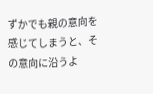ずかでも親の意向を感じてしまうと、その意向に沿うよ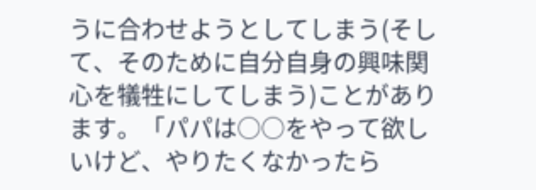うに合わせようとしてしまう(そして、そのために自分自身の興味関心を犠牲にしてしまう)ことがあります。「パパは○○をやって欲しいけど、やりたくなかったら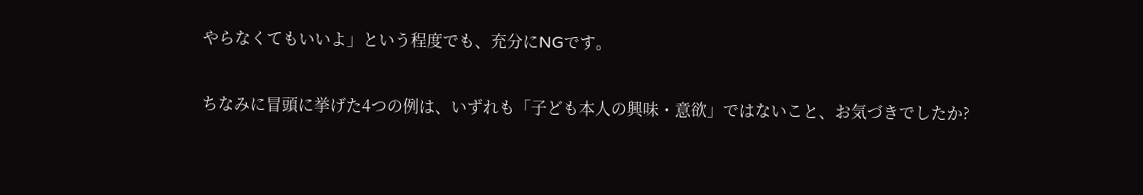やらなくてもいいよ」という程度でも、充分にNGです。

ちなみに冒頭に挙げた4つの例は、いずれも「子ども本人の興味・意欲」ではないこと、お気づきでしたか?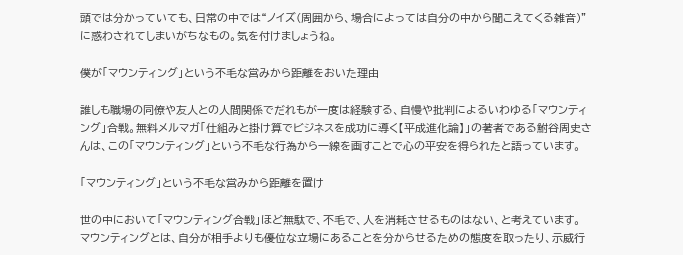頭では分かっていても、日常の中では“ノイズ(周囲から、場合によっては自分の中から聞こえてくる雑音)”に惑わされてしまいがちなもの。気を付けましょうね。

僕が「マウンティング」という不毛な営みから距離をおいた理由

誰しも職場の同僚や友人との人間関係でだれもが一度は経験する、自慢や批判によるいわゆる「マウンティング」合戦。無料メルマガ「仕組みと掛け算でビジネスを成功に導く【平成進化論】」の著者である鮒谷周史さんは、この「マウンティング」という不毛な行為から一線を画すことで心の平安を得られたと語っています。

「マウンティング」という不毛な営みから距離を置け

世の中において「マウンティング合戦」ほど無駄で、不毛で、人を消耗させるものはない、と考えています。
マウンティングとは、自分が相手よりも優位な立場にあることを分からせるための態度を取ったり、示威行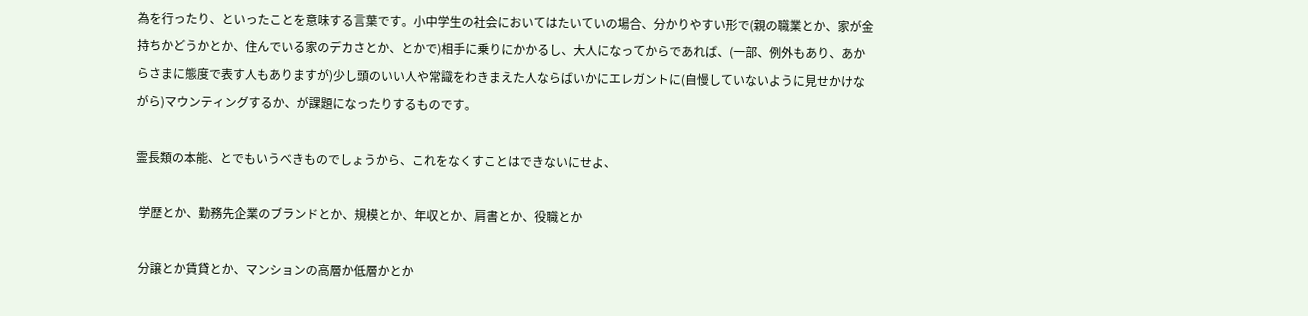為を行ったり、といったことを意味する言葉です。小中学生の社会においてはたいていの場合、分かりやすい形で(親の職業とか、家が金持ちかどうかとか、住んでいる家のデカさとか、とかで)相手に乗りにかかるし、大人になってからであれば、(一部、例外もあり、あからさまに態度で表す人もありますが)少し頭のいい人や常識をわきまえた人ならばいかにエレガントに(自慢していないように見せかけながら)マウンティングするか、が課題になったりするものです。

霊長類の本能、とでもいうべきものでしょうから、これをなくすことはできないにせよ、

 学歴とか、勤務先企業のブランドとか、規模とか、年収とか、肩書とか、役職とか

 分譲とか賃貸とか、マンションの高層か低層かとか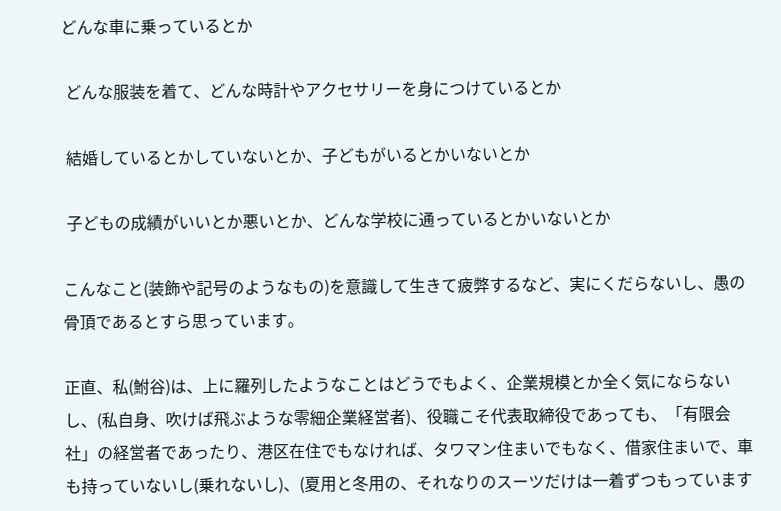どんな車に乗っているとか

 どんな服装を着て、どんな時計やアクセサリーを身につけているとか

 結婚しているとかしていないとか、子どもがいるとかいないとか

 子どもの成績がいいとか悪いとか、どんな学校に通っているとかいないとか

こんなこと(装飾や記号のようなもの)を意識して生きて疲弊するなど、実にくだらないし、愚の骨頂であるとすら思っています。

正直、私(鮒谷)は、上に羅列したようなことはどうでもよく、企業規模とか全く気にならないし、(私自身、吹けば飛ぶような零細企業経営者)、役職こそ代表取締役であっても、「有限会社」の経営者であったり、港区在住でもなければ、タワマン住まいでもなく、借家住まいで、車も持っていないし(乗れないし)、(夏用と冬用の、それなりのスーツだけは一着ずつもっています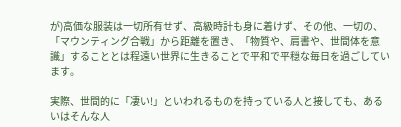が)高価な服装は一切所有せず、高級時計も身に着けず、その他、一切の、「マウンティング合戦」から距離を置き、「物質や、肩書や、世間体を意識」することとは程遠い世界に生きることで平和で平穏な毎日を過ごしています。

実際、世間的に「凄い!」といわれるものを持っている人と接しても、あるいはそんな人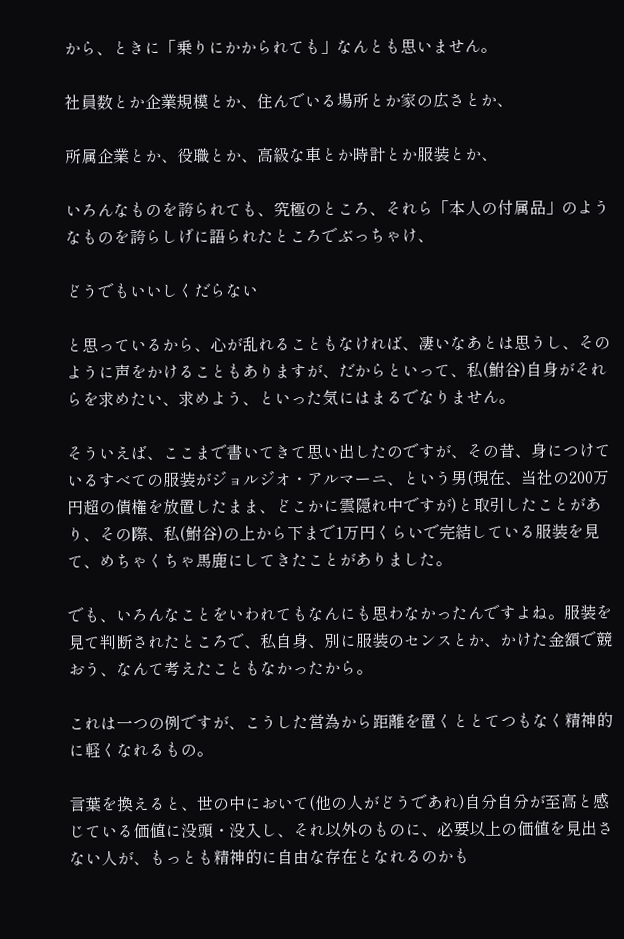から、ときに「乗りにかかられても」なんとも思いません。

社員数とか企業規模とか、住んでいる場所とか家の広さとか、

所属企業とか、役職とか、高級な車とか時計とか服装とか、

いろんなものを誇られても、究極のところ、それら「本人の付属品」のようなものを誇らしげに語られたところでぶっちゃけ、

どうでもいいしくだらない

と思っているから、心が乱れることもなければ、凄いなあとは思うし、そのように声をかけることもありますが、だからといって、私(鮒谷)自身がそれらを求めたい、求めよう、といった気にはまるでなりません。

そういえば、ここまで書いてきて思い出したのですが、その昔、身につけているすべての服装がジョルジオ・アルマーニ、という男(現在、当社の200万円超の債権を放置したまま、どこかに雲隠れ中ですが)と取引したことがあり、その際、私(鮒谷)の上から下まで1万円くらいで完結している服装を見て、めちゃくちゃ馬鹿にしてきたことがありました。

でも、いろんなことをいわれてもなんにも思わなかったんですよね。服装を見て判断されたところで、私自身、別に服装のセンスとか、かけた金額で競おう、なんて考えたこともなかったから。

これは一つの例ですが、こうした営為から距離を置くととてつもなく精神的に軽くなれるもの。

言葉を換えると、世の中において(他の人がどうであれ)自分自分が至高と感じている価値に没頭・没入し、それ以外のものに、必要以上の価値を見出さない人が、もっとも精神的に自由な存在となれるのかも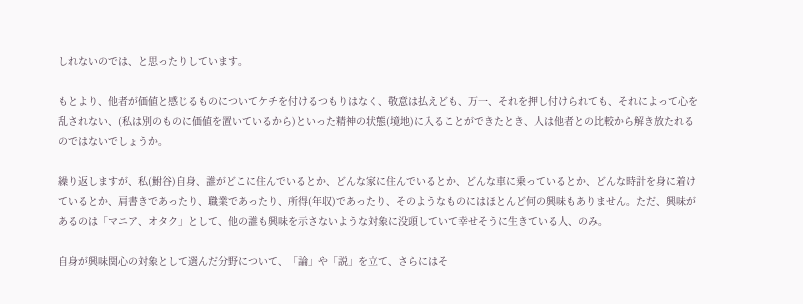しれないのでは、と思ったりしています。

もとより、他者が価値と感じるものについてケチを付けるつもりはなく、敬意は払えども、万一、それを押し付けられても、それによって心を乱されない、(私は別のものに価値を置いているから)といった精神の状態(境地)に入ることができたとき、人は他者との比較から解き放たれるのではないでしょうか。

繰り返しますが、私(鮒谷)自身、誰がどこに住んでいるとか、どんな家に住んでいるとか、どんな車に乗っているとか、どんな時計を身に着けているとか、肩書きであったり、職業であったり、所得(年収)であったり、そのようなものにはほとんど何の興味もありません。ただ、興味があるのは「マニア、オタク」として、他の誰も興味を示さないような対象に没頭していて幸せそうに生きている人、のみ。

自身が興味関心の対象として選んだ分野について、「論」や「説」を立て、さらにはそ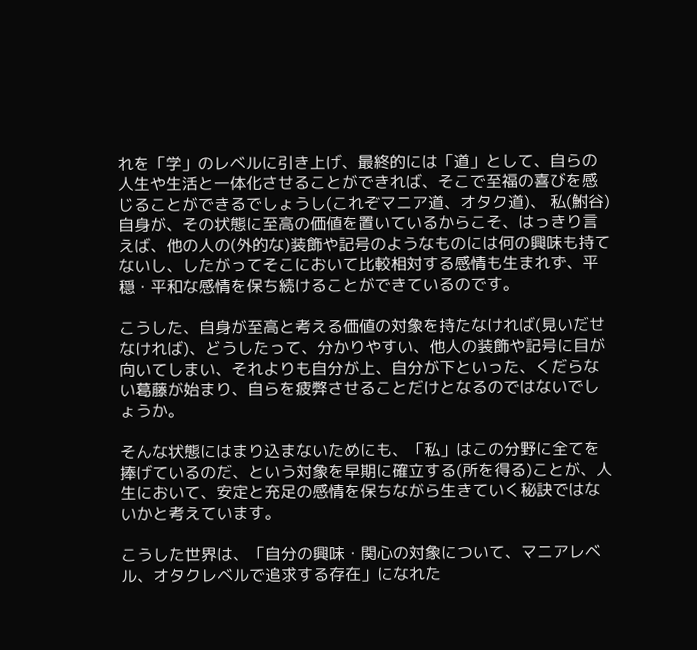れを「学」のレベルに引き上げ、最終的には「道」として、自らの人生や生活と一体化させることができれば、そこで至福の喜びを感じることができるでしょうし(これぞマニア道、オタク道)、 私(鮒谷)自身が、その状態に至高の価値を置いているからこそ、はっきり言えば、他の人の(外的な)装飾や記号のようなものには何の興味も持てないし、したがってそこにおいて比較相対する感情も生まれず、平穏・平和な感情を保ち続けることができているのです。

こうした、自身が至高と考える価値の対象を持たなければ(見いだせなければ)、どうしたって、分かりやすい、他人の装飾や記号に目が向いてしまい、それよりも自分が上、自分が下といった、くだらない葛藤が始まり、自らを疲弊させることだけとなるのではないでしょうか。

そんな状態にはまり込まないためにも、「私」はこの分野に全てを捧げているのだ、という対象を早期に確立する(所を得る)ことが、人生において、安定と充足の感情を保ちながら生きていく秘訣ではないかと考えています。

こうした世界は、「自分の興味・関心の対象について、マニアレベル、オタクレベルで追求する存在」になれた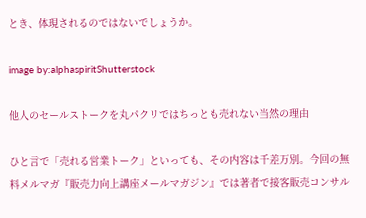とき、体現されるのではないでしょうか。

image by:alphaspiritShutterstock

他人のセールストークを丸パクリではちっとも売れない当然の理由

ひと言で「売れる営業トーク」といっても、その内容は千差万別。今回の無料メルマガ『販売力向上講座メールマガジン』では著者で接客販売コンサル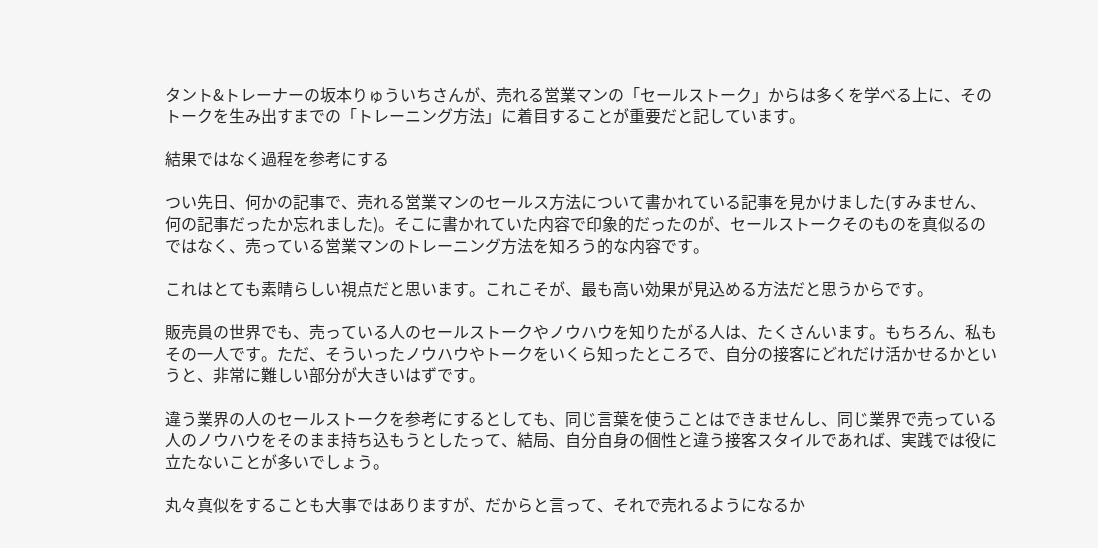タント&トレーナーの坂本りゅういちさんが、売れる営業マンの「セールストーク」からは多くを学べる上に、そのトークを生み出すまでの「トレーニング方法」に着目することが重要だと記しています。

結果ではなく過程を参考にする

つい先日、何かの記事で、売れる営業マンのセールス方法について書かれている記事を見かけました(すみません、何の記事だったか忘れました)。そこに書かれていた内容で印象的だったのが、セールストークそのものを真似るのではなく、売っている営業マンのトレーニング方法を知ろう的な内容です。

これはとても素晴らしい視点だと思います。これこそが、最も高い効果が見込める方法だと思うからです。

販売員の世界でも、売っている人のセールストークやノウハウを知りたがる人は、たくさんいます。もちろん、私もその一人です。ただ、そういったノウハウやトークをいくら知ったところで、自分の接客にどれだけ活かせるかというと、非常に難しい部分が大きいはずです。

違う業界の人のセールストークを参考にするとしても、同じ言葉を使うことはできませんし、同じ業界で売っている人のノウハウをそのまま持ち込もうとしたって、結局、自分自身の個性と違う接客スタイルであれば、実践では役に立たないことが多いでしょう。

丸々真似をすることも大事ではありますが、だからと言って、それで売れるようになるか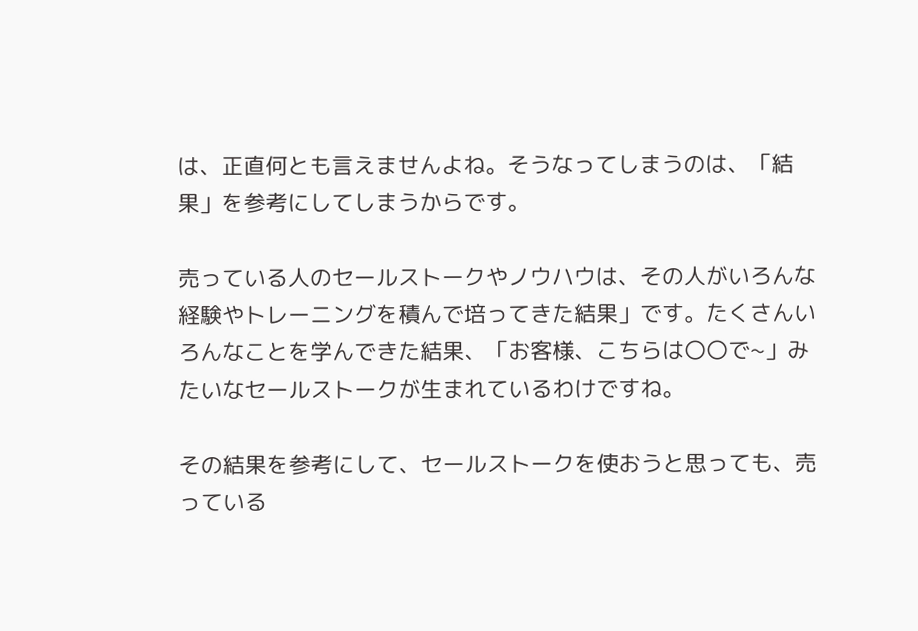は、正直何とも言えませんよね。そうなってしまうのは、「結果」を参考にしてしまうからです。

売っている人のセールストークやノウハウは、その人がいろんな経験やトレーニングを積んで培ってきた結果」です。たくさんいろんなことを学んできた結果、「お客様、こちらは〇〇で~」みたいなセールストークが生まれているわけですね。

その結果を参考にして、セールストークを使おうと思っても、売っている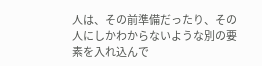人は、その前準備だったり、その人にしかわからないような別の要素を入れ込んで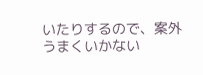いたりするので、案外うまくいかない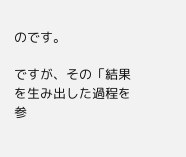のです。

ですが、その「結果を生み出した過程を参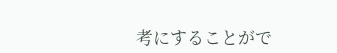考にすることがで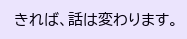きれば、話は変わります。